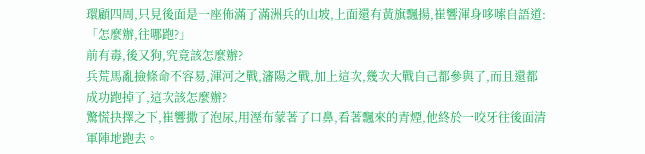環顧四周,只見後面是一座佈滿了滿洲兵的山坡,上面還有黃旗飄揚,崔響渾身哆嗦自語道:「怎麼辦,往哪跑?」
前有毒,後又狗,究竟該怎麼辦?
兵荒馬亂撿條命不容易,渾河之戰,瀋陽之戰,加上這次,幾次大戰自己都參與了,而且還都成功跑掉了,這次該怎麼辦?
驚慌抉擇之下,崔響撒了泡尿,用溼布蒙著了口鼻,看著飄來的青煙,他終於一咬牙往後面清軍陣地跑去。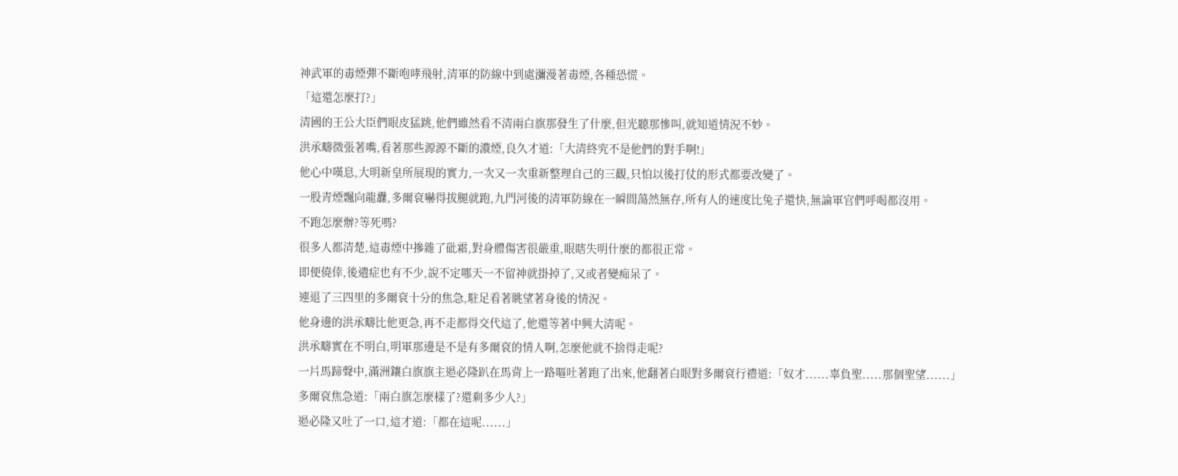神武軍的毒煙彈不斷咆哮飛射,清軍的防線中到處瀰漫著毒煙,各種恐慌。
「這還怎麼打?」
清國的王公大臣們眼皮猛跳,他們雖然看不清兩白旗那發生了什麼,但光聽那慘叫,就知道情況不妙。
洪承疇微張著嘴,看著那些源源不斷的濃煙,良久才道:「大清終究不是他們的對手啊!」
他心中嘆息,大明新皇所展現的實力,一次又一次重新整理自己的三觀,只怕以後打仗的形式都要改變了。
一股青煙飄向龍纛,多爾袞嚇得拔腿就跑,九門河後的清軍防線在一瞬間蕩然無存,所有人的速度比兔子還快,無論軍官們呼喝都沒用。
不跑怎麼辦?等死嗎?
很多人都清楚,這毒煙中摻雜了砒霜,對身體傷害很嚴重,眼瞎失明什麼的都很正常。
即便僥倖,後遺症也有不少,說不定哪天一不留神就掛掉了,又或者變痴呆了。
連退了三四里的多爾袞十分的焦急,駐足看著眺望著身後的情況。
他身邊的洪承疇比他更急,再不走都得交代這了,他還等著中興大清呢。
洪承疇實在不明白,明軍那邊是不是有多爾袞的情人啊,怎麼他就不捨得走呢?
一片馬蹄聲中,滿洲鑲白旗旗主遏必隆趴在馬背上一路嘔吐著跑了出來,他翻著白眼對多爾袞行禮道:「奴才......辜負聖.....那個聖望......」
多爾袞焦急道:「兩白旗怎麼樣了?還剩多少人?」
遏必隆又吐了一口,這才道:「都在這呢......」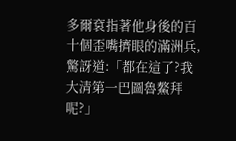多爾袞指著他身後的百十個歪嘴擠眼的滿洲兵,驚訝道:「都在這了?我大清第一巴圖魯鰲拜呢?」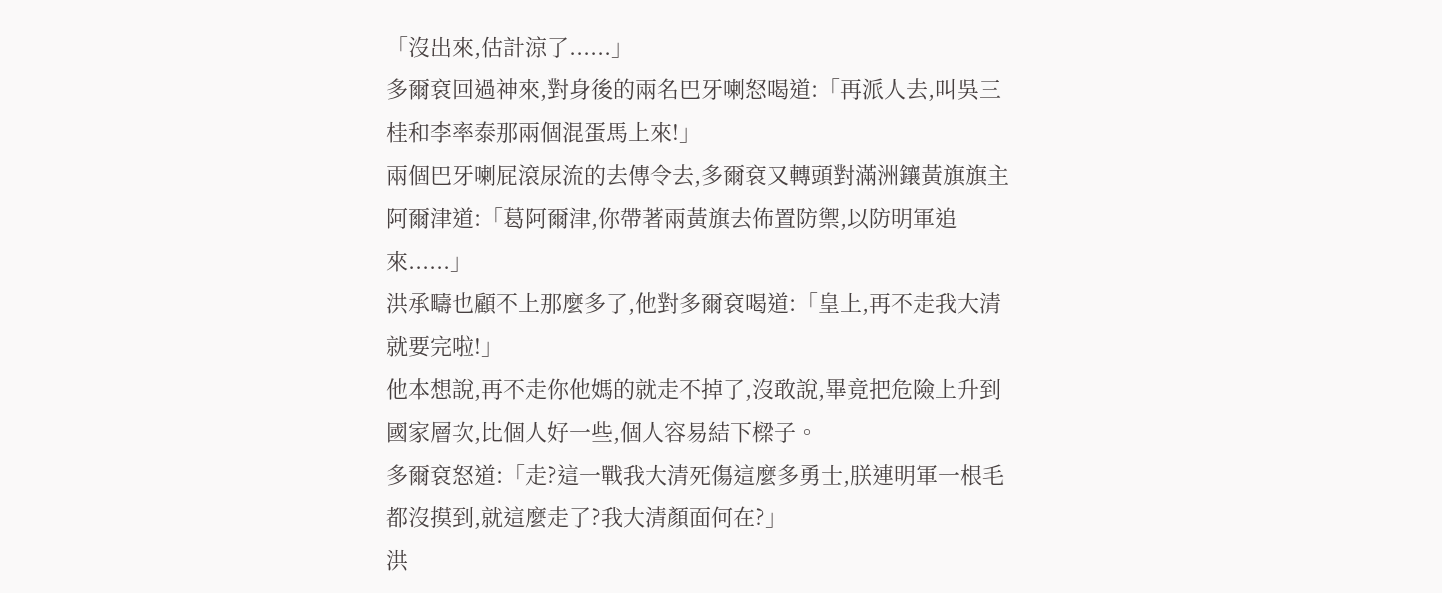「沒出來,估計涼了......」
多爾袞回過神來,對身後的兩名巴牙喇怒喝道:「再派人去,叫吳三桂和李率泰那兩個混蛋馬上來!」
兩個巴牙喇屁滾尿流的去傳令去,多爾袞又轉頭對滿洲鑲黃旗旗主阿爾津道:「葛阿爾津,你帶著兩黃旗去佈置防禦,以防明軍追來......」
洪承疇也顧不上那麼多了,他對多爾袞喝道:「皇上,再不走我大清就要完啦!」
他本想說,再不走你他媽的就走不掉了,沒敢說,畢竟把危險上升到國家層次,比個人好一些,個人容易結下樑子。
多爾袞怒道:「走?這一戰我大清死傷這麼多勇士,朕連明軍一根毛都沒摸到,就這麼走了?我大清顏面何在?」
洪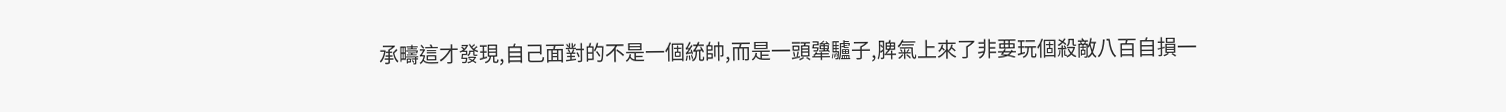承疇這才發現,自己面對的不是一個統帥,而是一頭犟驢子,脾氣上來了非要玩個殺敵八百自損一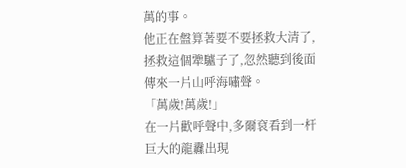萬的事。
他正在盤算著要不要拯救大清了,拯救這個犟驢子了,忽然聽到後面傳來一片山呼海嘯聲。
「萬歲!萬歲!」
在一片歡呼聲中,多爾袞看到一杆巨大的龍纛出現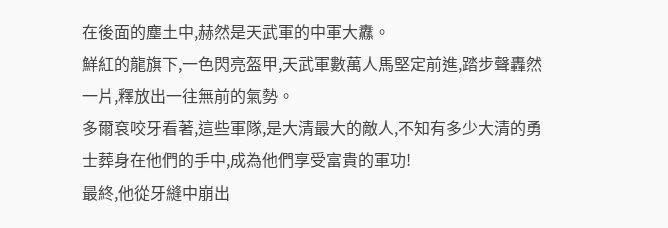在後面的塵土中,赫然是天武軍的中軍大纛。
鮮紅的龍旗下,一色閃亮盔甲,天武軍數萬人馬堅定前進,踏步聲轟然一片,釋放出一往無前的氣勢。
多爾袞咬牙看著,這些軍隊,是大清最大的敵人,不知有多少大清的勇士葬身在他們的手中,成為他們享受富貴的軍功!
最終,他從牙縫中崩出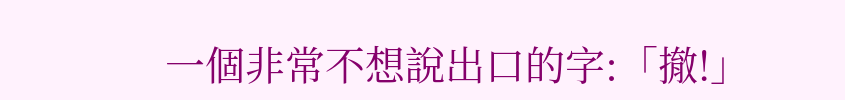一個非常不想說出口的字:「撤!」